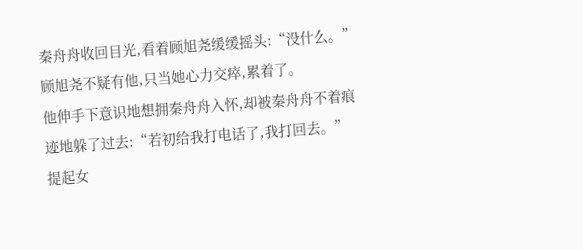秦舟舟收回目光,看着顾旭尧缓缓摇头:“没什么。”
顾旭尧不疑有他,只当她心力交瘁,累着了。
他伸手下意识地想拥秦舟舟入怀,却被秦舟舟不着痕迹地躲了过去:“若初给我打电话了,我打回去。”
提起女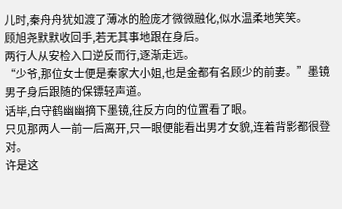儿时,秦舟舟犹如渡了薄冰的脸庞才微微融化,似水温柔地笑笑。
顾旭尧默默收回手,若无其事地跟在身后。
两行人从安检入口逆反而行,逐渐走远。
“少爷,那位女士便是秦家大小姐,也是金都有名顾少的前妻。”墨镜男子身后跟随的保镖轻声道。
话毕,白守鹤幽幽摘下墨镜,往反方向的位置看了眼。
只见那两人一前一后离开,只一眼便能看出男才女貌,连着背影都很登对。
许是这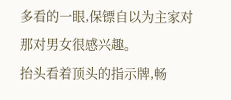多看的一眼,保镖自以为主家对那对男女很感兴趣。
抬头看着顶头的指示牌,畅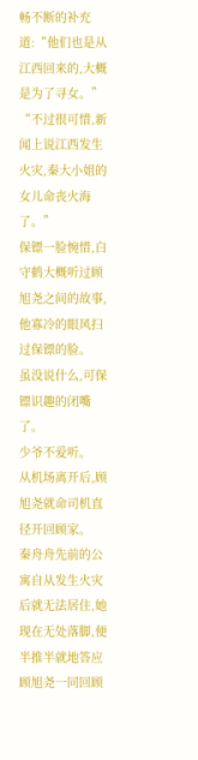畅不断的补充道:“他们也是从江西回来的,大概是为了寻女。”
“不过很可惜,新闻上说江西发生火灾,秦大小姐的女儿命丧火海了。”
保镖一脸惋惜,白守鹤大概听过顾旭尧之间的故事,他寡冷的眼风扫过保镖的脸。
虽没说什么,可保镖识趣的闭嘴了。
少爷不爱听。
从机场离开后,顾旭尧就命司机直径开回顾家。
秦舟舟先前的公寓自从发生火灾后就无法居住,她现在无处落脚,便半推半就地答应顾旭尧一同回顾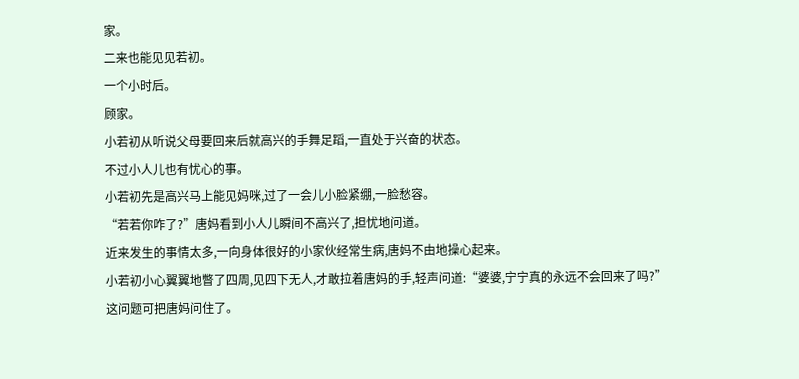家。
二来也能见见若初。
一个小时后。
顾家。
小若初从听说父母要回来后就高兴的手舞足蹈,一直处于兴奋的状态。
不过小人儿也有忧心的事。
小若初先是高兴马上能见妈咪,过了一会儿小脸紧绷,一脸愁容。
“若若你咋了?”唐妈看到小人儿瞬间不高兴了,担忧地问道。
近来发生的事情太多,一向身体很好的小家伙经常生病,唐妈不由地操心起来。
小若初小心翼翼地瞥了四周,见四下无人,才敢拉着唐妈的手,轻声问道:“婆婆,宁宁真的永远不会回来了吗?”
这问题可把唐妈问住了。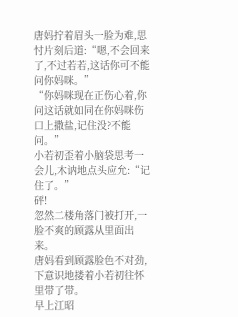唐妈拧着眉头一脸为难,思忖片刻后道:“嗯,不会回来了,不过若若,这话你可不能问你妈咪。”
“你妈咪现在正伤心着,你问这话就如同在你妈咪伤口上撒盐,记住没?不能问。”
小若初歪着小脑袋思考一会儿,木讷地点头应允:“记住了。”
砰!
忽然二楼角落门被打开,一脸不爽的顾露从里面出来。
唐妈看到顾露脸色不对劲,下意识地搂着小若初往怀里带了带。
早上江昭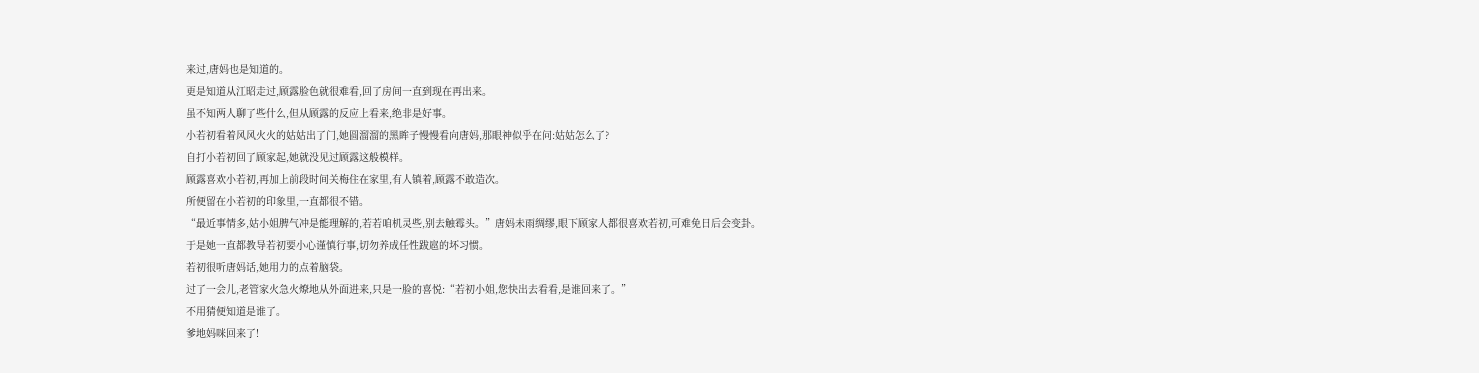来过,唐妈也是知道的。
更是知道从江昭走过,顾露脸色就很难看,回了房间一直到现在再出来。
虽不知两人聊了些什么,但从顾露的反应上看来,绝非是好事。
小若初看着风风火火的姑姑出了门,她圆溜溜的黑眸子慢慢看向唐妈,那眼神似乎在问:姑姑怎么了?
自打小若初回了顾家起,她就没见过顾露这般模样。
顾露喜欢小若初,再加上前段时间关梅住在家里,有人镇着,顾露不敢造次。
所便留在小若初的印象里,一直都很不错。
“最近事情多,姑小姐脾气冲是能理解的,若若咱机灵些,别去触霉头。”唐妈未雨绸缪,眼下顾家人都很喜欢若初,可难免日后会变卦。
于是她一直都教导若初要小心谨慎行事,切勿养成任性跋扈的坏习惯。
若初很听唐妈话,她用力的点着脑袋。
过了一会儿,老管家火急火燎地从外面进来,只是一脸的喜悦:“若初小姐,您快出去看看,是谁回来了。”
不用猜便知道是谁了。
爹地妈咪回来了!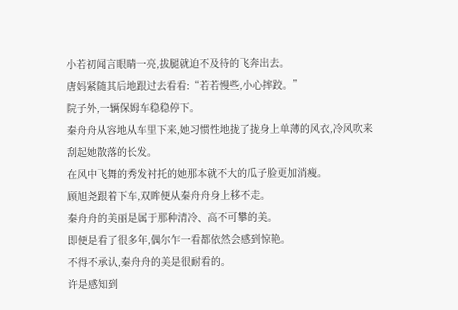小若初闻言眼睛一亮,拔腿就迫不及待的飞奔出去。
唐妈紧随其后地跟过去看看:“若若慢些,小心摔跤。”
院子外,一辆保姆车稳稳停下。
秦舟舟从容地从车里下来,她习惯性地拢了拢身上单薄的风衣,冷风吹来刮起她散落的长发。
在风中飞舞的秀发衬托的她那本就不大的瓜子脸更加消瘦。
顾旭尧跟着下车,双眸便从秦舟舟身上移不走。
秦舟舟的美丽是属于那种清冷、高不可攀的美。
即便是看了很多年,偶尔乍一看都依然会感到惊艳。
不得不承认,秦舟舟的美是很耐看的。
许是感知到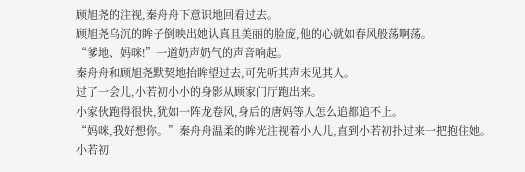顾旭尧的注视,秦舟舟下意识地回看过去。
顾旭尧乌沉的眸子倒映出她认真且美丽的脸庞,他的心就如春风般荡啊荡。
“爹地、妈咪!”一道奶声奶气的声音响起。
秦舟舟和顾旭尧默契地抬眸望过去,可先听其声未见其人。
过了一会儿,小若初小小的身影从顾家门厅跑出来。
小家伙跑得很快,犹如一阵龙卷风,身后的唐妈等人怎么追都追不上。
“妈咪,我好想你。”秦舟舟温柔的眸光注视着小人儿,直到小若初扑过来一把抱住她。
小若初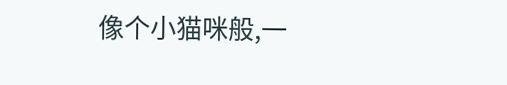像个小猫咪般,一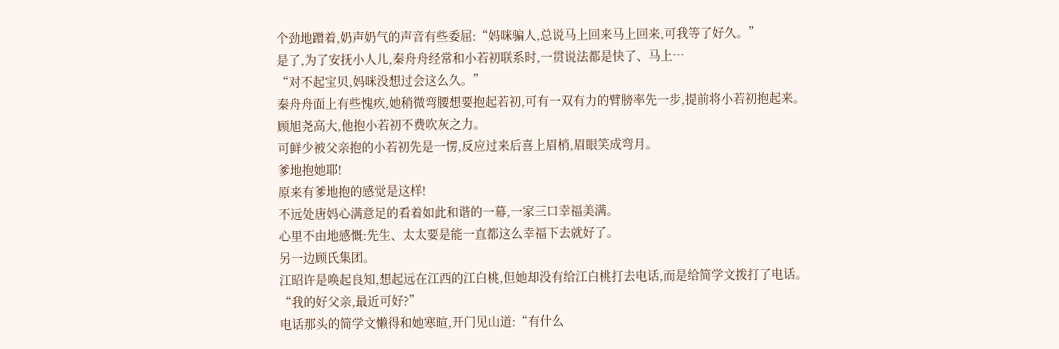个劲地蹭着,奶声奶气的声音有些委屈:“妈咪骗人,总说马上回来马上回来,可我等了好久。”
是了,为了安抚小人儿,秦舟舟经常和小若初联系时,一贯说法都是快了、马上…
“对不起宝贝,妈咪没想过会这么久。”
秦舟舟面上有些愧疚,她稍微弯腰想要抱起若初,可有一双有力的臂膀率先一步,提前将小若初抱起来。
顾旭尧高大,他抱小若初不费吹灰之力。
可鲜少被父亲抱的小若初先是一愣,反应过来后喜上眉梢,眉眼笑成弯月。
爹地抱她耶!
原来有爹地抱的感觉是这样!
不远处唐妈心满意足的看着如此和谐的一幕,一家三口幸福美满。
心里不由地感慨:先生、太太要是能一直都这么幸福下去就好了。
另一边顾氏集团。
江昭许是唤起良知,想起远在江西的江白桃,但她却没有给江白桃打去电话,而是给简学文拨打了电话。
“我的好父亲,最近可好?”
电话那头的简学文懒得和她寒暄,开门见山道:“有什么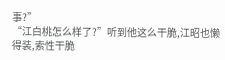事?”
“江白桃怎么样了?”听到他这么干脆,江昭也懒得装,索性干脆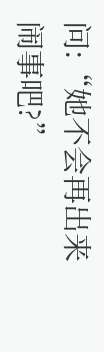问:“她不会再出来闹事吧?”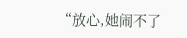“放心,她闹不了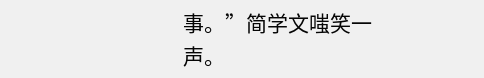事。”简学文嗤笑一声。